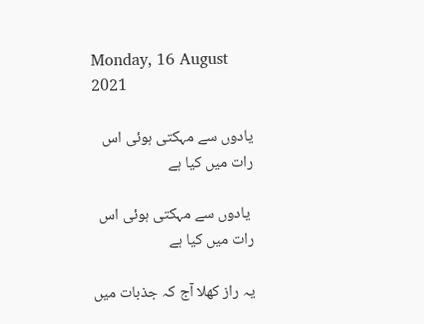Monday, 16 August 2021

یادوں سے مہکتی ہوئی اس رات میں کیا ہے

 یادوں سے مہکتی ہوئی اس رات میں کیا ہے

یہ راز کھلا آج کہ جذبات میں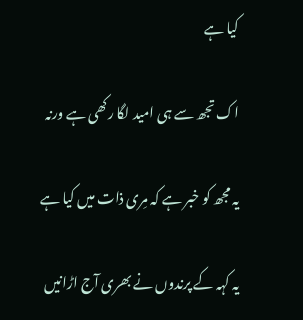کیا ہے

اک تجھ سے ہی امید لگا رکھی ہے ورنہ

یہ مجھ کو خبر ہے کہ مِری ذات میں کیا ہے

یہ کہہ کے پرندوں نے بھری آج اڑانیں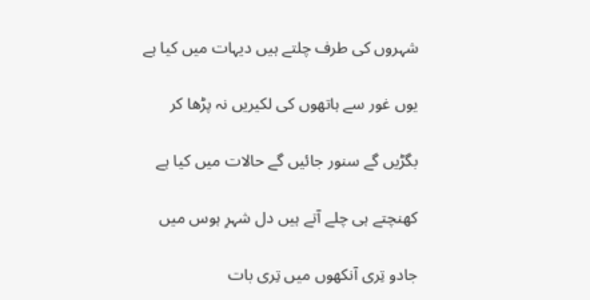شہروں کی طرف چلتے ہیں دیہات میں کیا ہے

یوں غور سے ہاتھوں کی لکیریں نہ پڑھا کر

بگڑیں گے سنور جائیں گے حالات میں کیا ہے

کھنچتے ہی چلے آتے ہیں دل شہرِ ہوس میں

جادو تِری آنکھوں میں تِری بات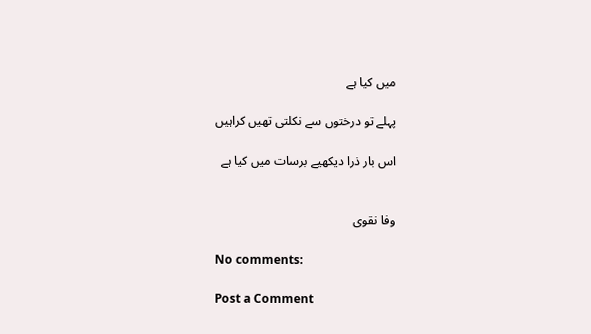میں کیا ہے

پہلے تو درختوں سے نکلتی تھیں کراہیں

اس بار ذرا دیکھیے برسات میں کیا ہے


وفا نقوی

No comments:

Post a Comment